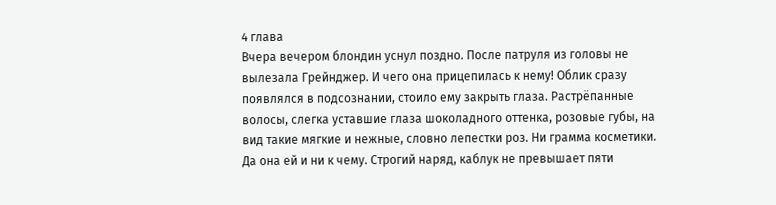4 глава
Вчера вечером блондин уснул поздно. После патруля из головы не вылезала Грейнджер. И чего она прицепилась к нему! Облик сразу появлялся в подсознании, стоило ему закрыть глаза. Растрёпанные волосы, слегка уставшие глаза шоколадного оттенка, розовые губы, на вид такие мягкие и нежные, словно лепестки роз. Ни грамма косметики. Да она ей и ни к чему. Строгий наряд, каблук не превышает пяти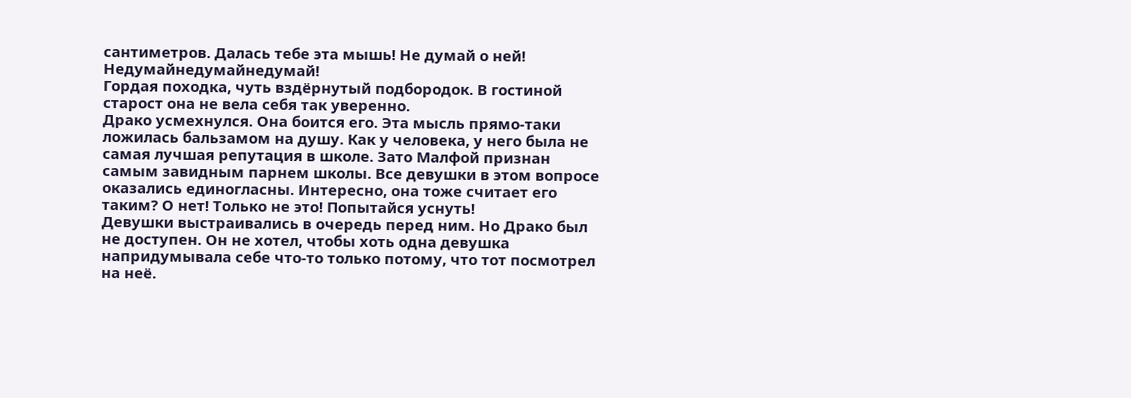сантиметров. Далась тебе эта мышь! Не думай о ней!
Недумайнедумайнедумай!
Гордая походка, чуть вздёрнутый подбородок. В гостиной старост она не вела себя так уверенно.
Драко усмехнулся. Она боится его. Эта мысль прямо-таки ложилась бальзамом на душу. Как у человека, у него была не самая лучшая репутация в школе. Зато Малфой признан самым завидным парнем школы. Все девушки в этом вопросе оказались единогласны. Интересно, она тоже считает его таким? О нет! Только не это! Попытайся уснуть!
Девушки выстраивались в очередь перед ним. Но Драко был не доступен. Он не хотел, чтобы хоть одна девушка напридумывала себе что-то только потому, что тот посмотрел на неё.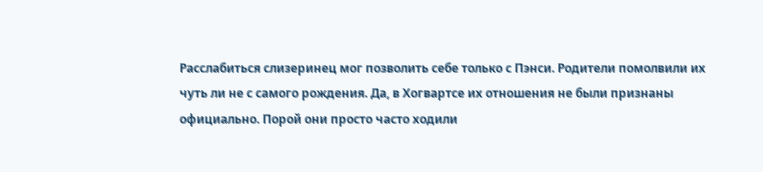Расслабиться слизеринец мог позволить себе только с Пэнси. Родители помолвили их чуть ли не с самого рождения. Да, в Хогвартсе их отношения не были признаны официально. Порой они просто часто ходили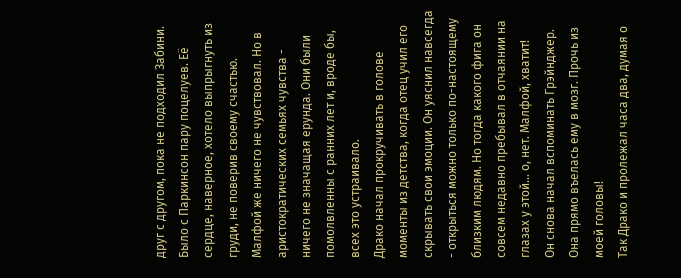друг с другом, пока не подходил Забини. Было с Паркинсон пару поцелуев. Её сердце, наверное, хотело выпрыгнуть из груди, не поверив своему счастью. Малфой же ничего не чувствовал. Но в аристократических семьях чувства - ничего не значащая ерунда. Они были помолвленны с ранних лет и, вроде бы, всех это устраивало.
Драко начал прокручивать в голове моменты из детства, когда отец учил его скрывать свои эмоции. Он уяснил навсегда - открыться можно только по-настоящему близким людям. Но тогда какого фига он совсем недавно пребывал в отчаянии на глазах у этой... о, нет. Малфой, хватит!
Он снова начал вспоминать Грэйнджер. Она прямо въелась ему в мозг. Прочь из моей головы!
Так Драко и пролежал часа два, думая о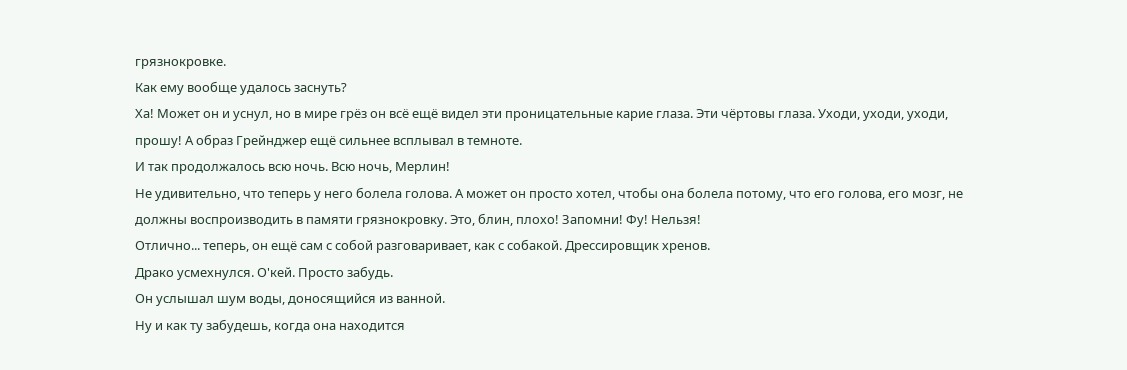грязнокровке.
Как ему вообще удалось заснуть?
Ха! Может он и уснул, но в мире грёз он всё ещё видел эти проницательные карие глаза. Эти чёртовы глаза. Уходи, уходи, уходи, прошу! А образ Грейнджер ещё сильнее всплывал в темноте.
И так продолжалось всю ночь. Всю ночь, Мерлин!
Не удивительно, что теперь у него болела голова. А может он просто хотел, чтобы она болела потому, что его голова, его мозг, не должны воспроизводить в памяти грязнокровку. Это, блин, плохо! Запомни! Фу! Нельзя!
Отлично... теперь, он ещё сам с собой разговаривает, как с собакой. Дрессировщик хренов.
Драко усмехнулся. О'кей. Просто забудь.
Он услышал шум воды, доносящийся из ванной.
Ну и как ту забудешь, когда она находится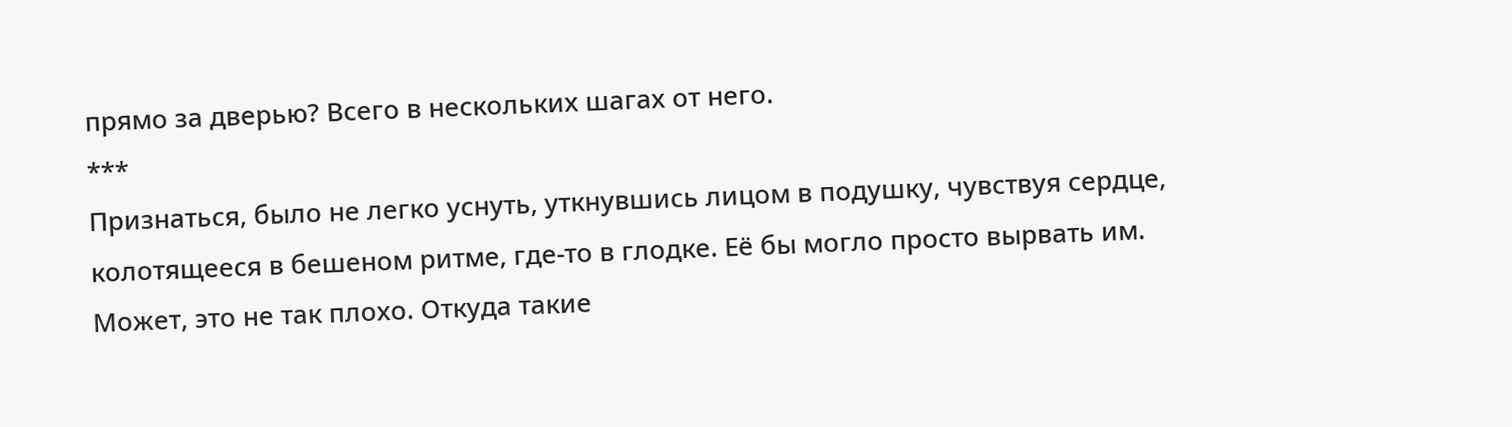прямо за дверью? Всего в нескольких шагах от него.
***
Признаться, было не легко уснуть, уткнувшись лицом в подушку, чувствуя сердце, колотящееся в бешеном ритме, где-то в глодке. Её бы могло просто вырвать им.
Может, это не так плохо. Откуда такие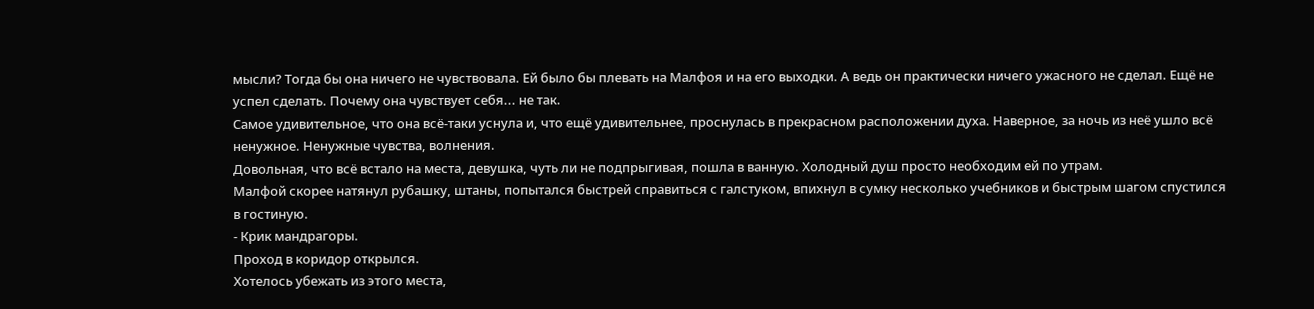мысли? Тогда бы она ничего не чувствовала. Ей было бы плевать на Малфоя и на его выходки. А ведь он практически ничего ужасного не сделал. Ещё не успел сделать. Почему она чувствует себя... не так.
Самое удивительное, что она всё-таки уснула и, что ещё удивительнее, проснулась в прекрасном расположении духа. Наверное, за ночь из неё ушло всё ненужное. Ненужные чувства, волнения.
Довольная, что всё встало на места, девушка, чуть ли не подпрыгивая, пошла в ванную. Холодный душ просто необходим ей по утрам.
Малфой скорее натянул рубашку, штаны, попытался быстрей справиться с галстуком, впихнул в сумку несколько учебников и быстрым шагом спустился в гостиную.
- Крик мандрагоры.
Проход в коридор открылся.
Хотелось убежать из этого места,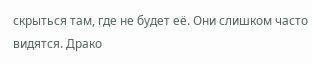скрыться там, где не будет её. Они слишком часто видятся. Драко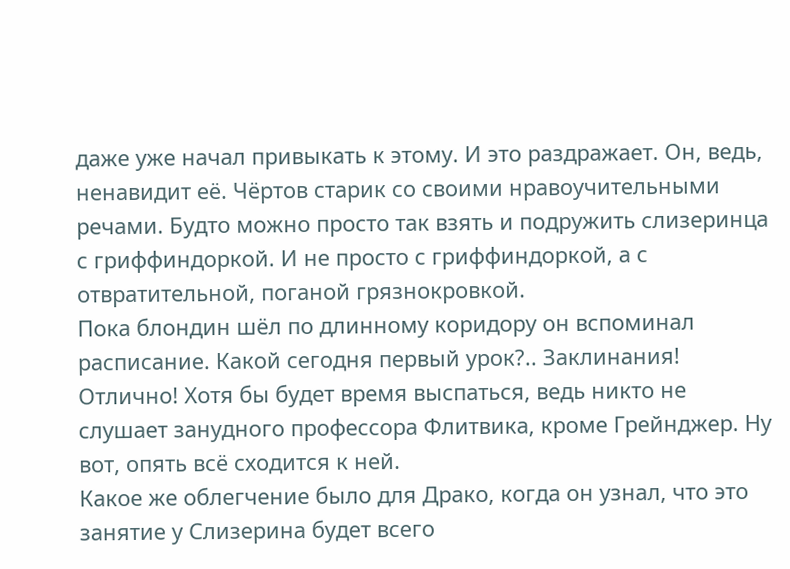даже уже начал привыкать к этому. И это раздражает. Он, ведь, ненавидит её. Чёртов старик со своими нравоучительными речами. Будто можно просто так взять и подружить слизеринца с гриффиндоркой. И не просто с гриффиндоркой, а с отвратительной, поганой грязнокровкой.
Пока блондин шёл по длинному коридору он вспоминал расписание. Какой сегодня первый урок?.. Заклинания! Отлично! Хотя бы будет время выспаться, ведь никто не слушает занудного профессора Флитвика, кроме Грейнджер. Ну вот, опять всё сходится к ней.
Какое же облегчение было для Драко, когда он узнал, что это занятие у Слизерина будет всего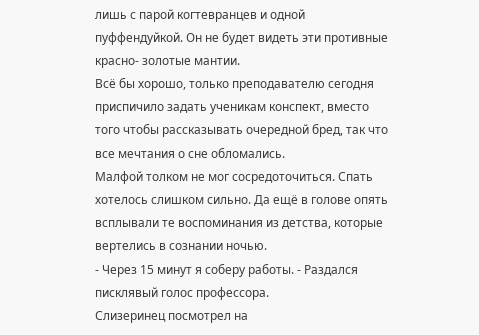лишь с парой когтевранцев и одной пуффендуйкой. Он не будет видеть эти противные красно- золотые мантии.
Всё бы хорошо, только преподавателю сегодня приспичило задать ученикам конспект, вместо того чтобы рассказывать очередной бред, так что все мечтания о сне обломались.
Малфой толком не мог сосредоточиться. Спать хотелось слишком сильно. Да ещё в голове опять всплывали те воспоминания из детства, которые вертелись в сознании ночью.
- Через 15 минут я соберу работы. - Раздался писклявый голос профессора.
Слизеринец посмотрел на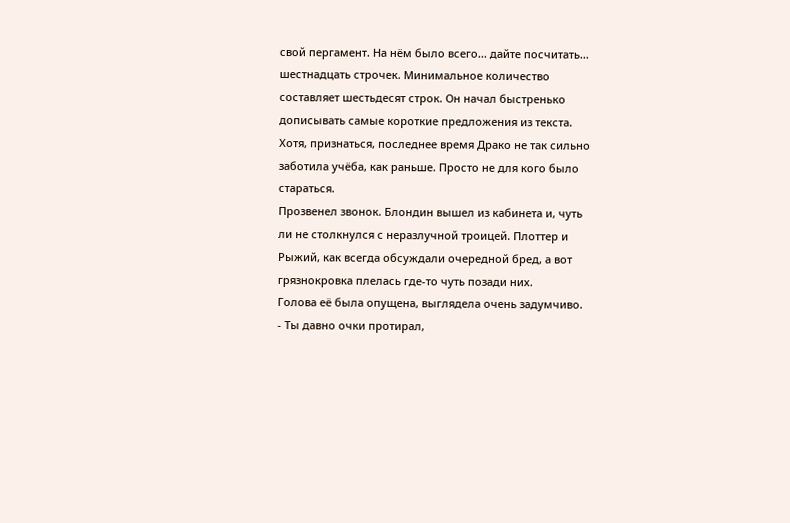свой пергамент. На нём было всего... дайте посчитать... шестнадцать строчек. Минимальное количество составляет шестьдесят строк. Он начал быстренько дописывать самые короткие предложения из текста. Хотя, признаться, последнее время Драко не так сильно заботила учёба, как раньше. Просто не для кого было стараться.
Прозвенел звонок. Блондин вышел из кабинета и, чуть ли не столкнулся с неразлучной троицей. Плоттер и Рыжий, как всегда обсуждали очередной бред, а вот грязнокровка плелась где-то чуть позади них.
Голова её была опущена, выглядела очень задумчиво.
- Ты давно очки протирал,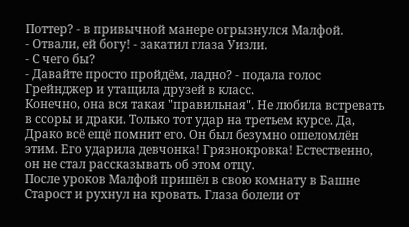Поттер? - в привычной манере огрызнулся Малфой.
- Отвали, ей богу! - закатил глаза Уизли.
- С чего бы?
- Давайте просто пройдём, ладно? - подала голос Грейнджер и утащила друзей в класс.
Конечно, она вся такая "правильная". Не любила встревать в ссоры и драки. Только тот удар на третьем курсе. Да, Драко всё ещё помнит его. Он был безумно ошеломлён этим. Его ударила девчонка! Грязнокровка! Естественно, он не стал рассказывать об этом отцу.
После уроков Малфой пришёл в свою комнату в Башне Старост и рухнул на кровать. Глаза болели от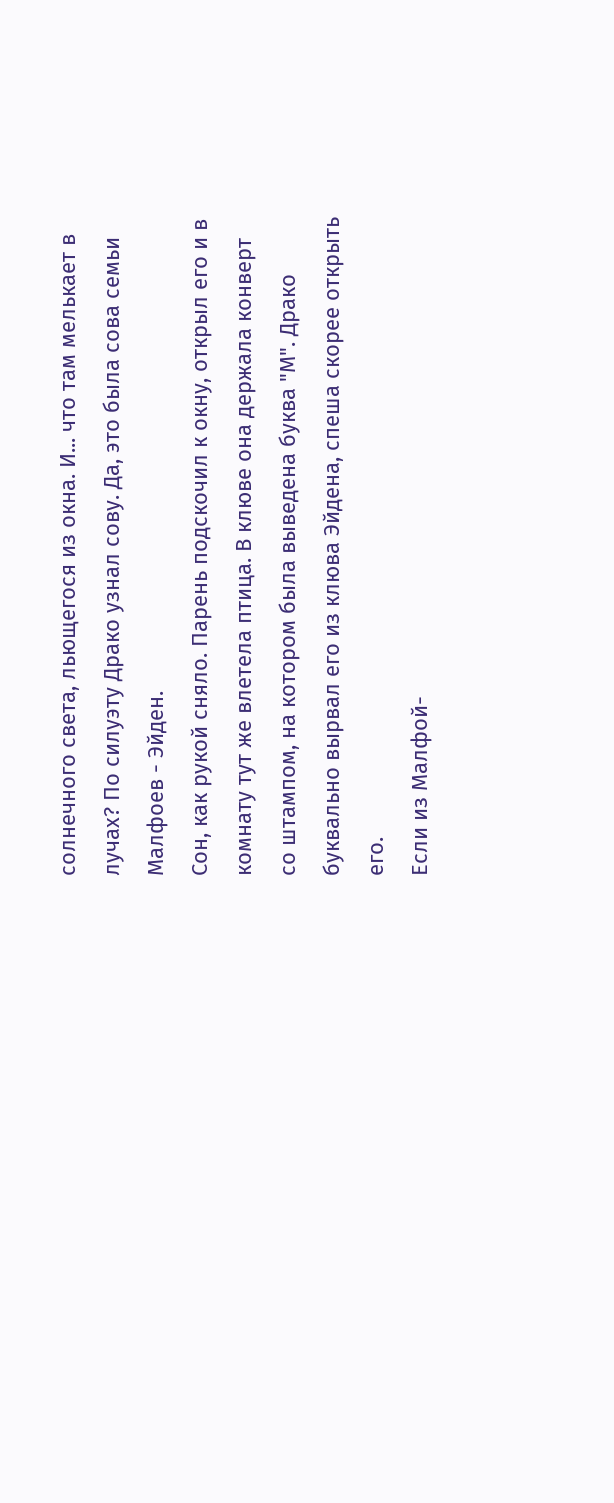солнечного света, льющегося из окна. И... что там мелькает в лучах? По силуэту Драко узнал сову. Да, это была сова семьи Малфоев - Эйден.
Сон, как рукой сняло. Парень подскочил к окну, открыл его и в комнату тут же влетела птица. В клюве она держала конверт со штампом, на котором была выведена буква "М". Драко буквально вырвал его из клюва Эйдена, спеша скорее открыть его.
Если из Малфой-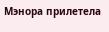Мэнора прилетела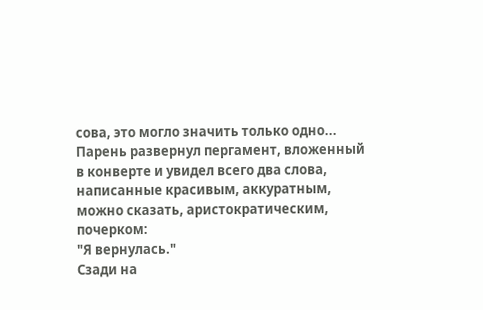сова, это могло значить только одно...
Парень развернул пергамент, вложенный в конверте и увидел всего два слова, написанные красивым, аккуратным, можно сказать, аристократическим, почерком:
"Я вернулась."
Сзади на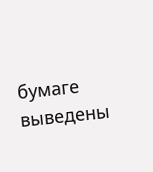бумаге выведены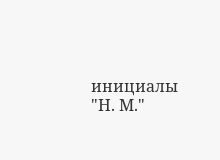инициалы "Н. М."